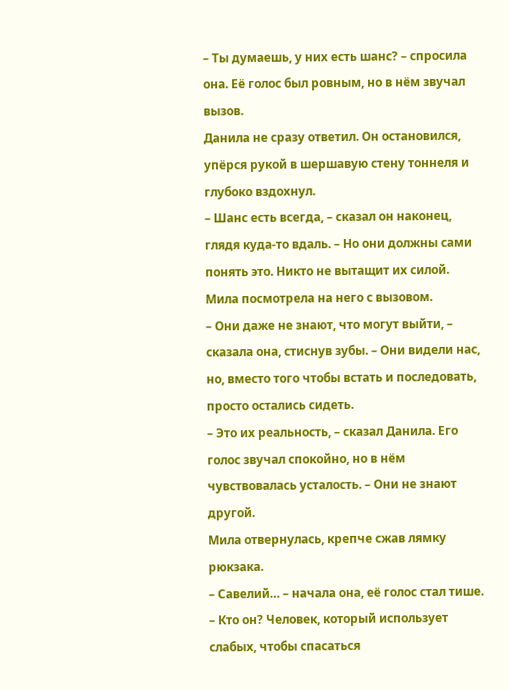– Ты думаешь, у них есть шанс? – спросила она. Её голос был ровным, но в нём звучал вызов.
Данила не сразу ответил. Он остановился, упёрся рукой в шершавую стену тоннеля и глубоко вздохнул.
– Шанс есть всегда, – сказал он наконец, глядя куда-то вдаль. – Но они должны сами понять это. Никто не вытащит их силой.
Мила посмотрела на него с вызовом.
– Они даже не знают, что могут выйти, – сказала она, стиснув зубы. – Они видели нас, но, вместо того чтобы встать и последовать, просто остались сидеть.
– Это их реальность, – сказал Данила. Его голос звучал спокойно, но в нём чувствовалась усталость. – Они не знают другой.
Мила отвернулась, крепче сжав лямку рюкзака.
– Савелий… – начала она, её голос стал тише. – Кто он? Человек, который использует слабых, чтобы спасаться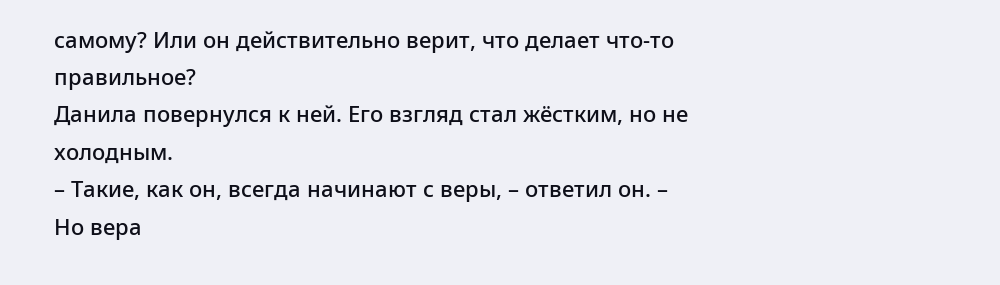самому? Или он действительно верит, что делает что-то правильное?
Данила повернулся к ней. Его взгляд стал жёстким, но не холодным.
– Такие, как он, всегда начинают с веры, – ответил он. – Но вера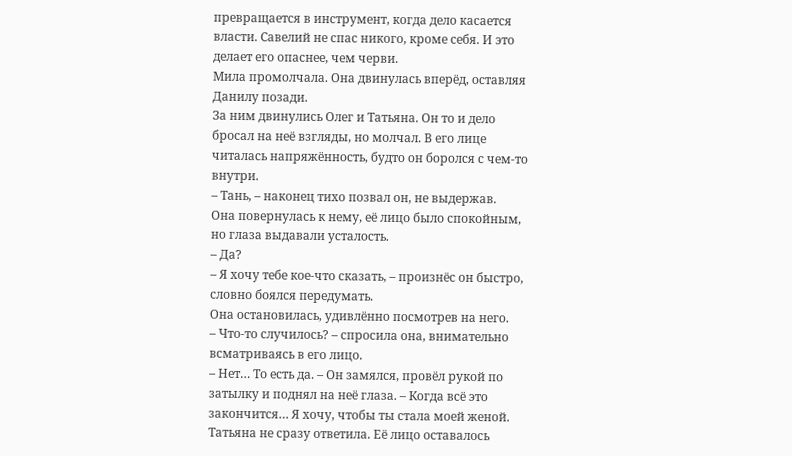превращается в инструмент, когда дело касается власти. Савелий не спас никого, кроме себя. И это делает его опаснее, чем черви.
Мила промолчала. Она двинулась вперёд, оставляя Данилу позади.
За ним двинулись Олег и Татьяна. Он то и дело бросал на неё взгляды, но молчал. В его лице читалась напряжённость, будто он боролся с чем-то внутри.
– Тань, – наконец тихо позвал он, не выдержав.
Она повернулась к нему, её лицо было спокойным, но глаза выдавали усталость.
– Да?
– Я хочу тебе кое-что сказать, – произнёс он быстро, словно боялся передумать.
Она остановилась, удивлённо посмотрев на него.
– Что-то случилось? – спросила она, внимательно всматриваясь в его лицо.
– Нет… То есть да. – Он замялся, провёл рукой по затылку и поднял на неё глаза. – Когда всё это закончится… Я хочу, чтобы ты стала моей женой.
Татьяна не сразу ответила. Её лицо оставалось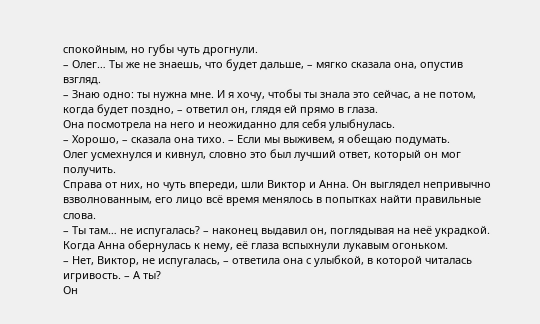спокойным, но губы чуть дрогнули.
– Олег… Ты же не знаешь, что будет дальше, – мягко сказала она, опустив взгляд.
– Знаю одно: ты нужна мне. И я хочу, чтобы ты знала это сейчас, а не потом, когда будет поздно, – ответил он, глядя ей прямо в глаза.
Она посмотрела на него и неожиданно для себя улыбнулась.
– Хорошо, – сказала она тихо. – Если мы выживем, я обещаю подумать.
Олег усмехнулся и кивнул, словно это был лучший ответ, который он мог получить.
Справа от них, но чуть впереди, шли Виктор и Анна. Он выглядел непривычно взволнованным, его лицо всё время менялось в попытках найти правильные слова.
– Ты там… не испугалась? – наконец выдавил он, поглядывая на неё украдкой.
Когда Анна обернулась к нему, её глаза вспыхнули лукавым огоньком.
– Нет, Виктор, не испугалась, – ответила она с улыбкой, в которой читалась игривость. – А ты?
Он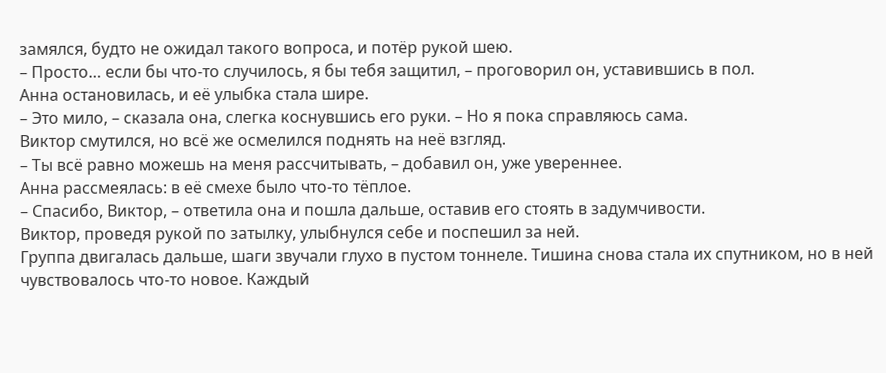замялся, будто не ожидал такого вопроса, и потёр рукой шею.
– Просто… если бы что-то случилось, я бы тебя защитил, – проговорил он, уставившись в пол.
Анна остановилась, и её улыбка стала шире.
– Это мило, – сказала она, слегка коснувшись его руки. – Но я пока справляюсь сама.
Виктор смутился, но всё же осмелился поднять на неё взгляд.
– Ты всё равно можешь на меня рассчитывать, – добавил он, уже увереннее.
Анна рассмеялась: в её смехе было что-то тёплое.
– Спасибо, Виктор, – ответила она и пошла дальше, оставив его стоять в задумчивости.
Виктор, проведя рукой по затылку, улыбнулся себе и поспешил за ней.
Группа двигалась дальше, шаги звучали глухо в пустом тоннеле. Тишина снова стала их спутником, но в ней чувствовалось что-то новое. Каждый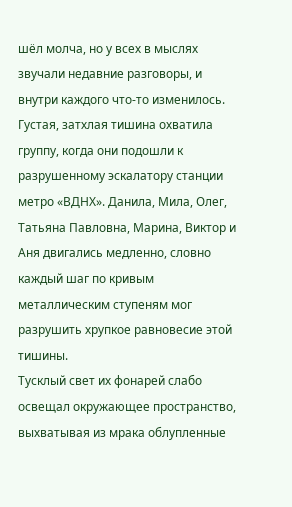шёл молча, но у всех в мыслях звучали недавние разговоры, и внутри каждого что-то изменилось.
Густая, затхлая тишина охватила группу, когда они подошли к разрушенному эскалатору станции метро «ВДНХ». Данила, Мила, Олег, Татьяна Павловна, Марина, Виктор и Аня двигались медленно, словно каждый шаг по кривым металлическим ступеням мог разрушить хрупкое равновесие этой тишины.
Тусклый свет их фонарей слабо освещал окружающее пространство, выхватывая из мрака облупленные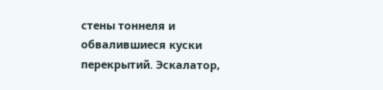стены тоннеля и обвалившиеся куски перекрытий. Эскалатор,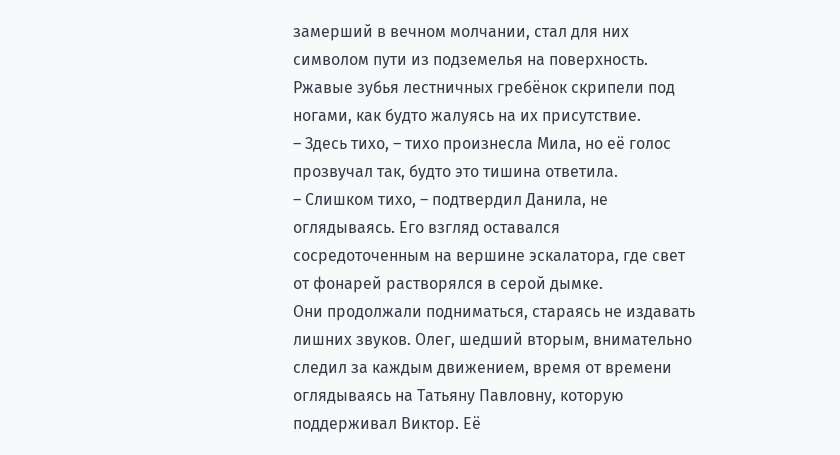замерший в вечном молчании, стал для них символом пути из подземелья на поверхность. Ржавые зубья лестничных гребёнок скрипели под ногами, как будто жалуясь на их присутствие.
– Здесь тихо, – тихо произнесла Мила, но её голос прозвучал так, будто это тишина ответила.
– Слишком тихо, – подтвердил Данила, не оглядываясь. Его взгляд оставался сосредоточенным на вершине эскалатора, где свет от фонарей растворялся в серой дымке.
Они продолжали подниматься, стараясь не издавать лишних звуков. Олег, шедший вторым, внимательно следил за каждым движением, время от времени оглядываясь на Татьяну Павловну, которую поддерживал Виктор. Её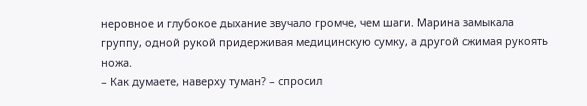неровное и глубокое дыхание звучало громче, чем шаги. Марина замыкала группу, одной рукой придерживая медицинскую сумку, а другой сжимая рукоять ножа.
– Как думаете, наверху туман? – спросил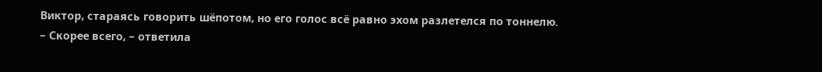Виктор, стараясь говорить шёпотом, но его голос всё равно эхом разлетелся по тоннелю.
– Скорее всего, – ответила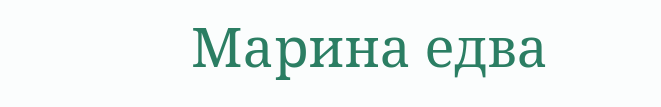Марина едва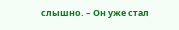слышно. – Он уже стал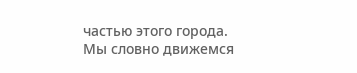частью этого города. Мы словно движемся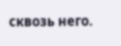сквозь него.